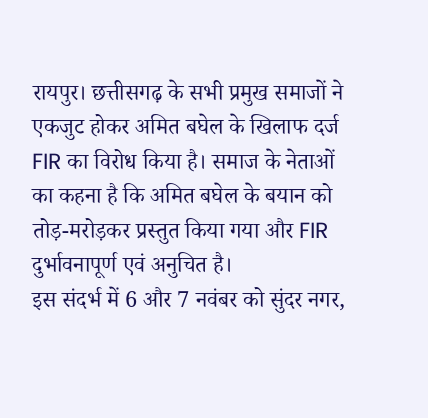रायपुर। छत्तीसगढ़ के सभी प्रमुख समाजों ने एकजुट होकर अमित बघेल के खिलाफ दर्ज FIR का विरोध किया है। समाज के नेताओं का कहना है कि अमित बघेल के बयान को तोड़-मरोड़कर प्रस्तुत किया गया और FIR दुर्भावनापूर्ण एवं अनुचित है।
इस संदर्भ में 6 और 7 नवंबर को सुंदर नगर,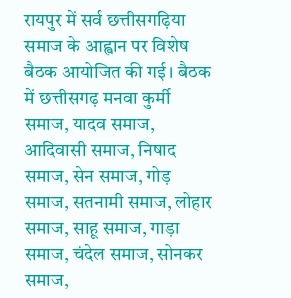रायपुर में सर्व छत्तीसगढ़िया समाज के आह्वान पर विशेष बैठक आयोजित की गई। बैठक में छत्तीसगढ़ मनवा कुर्मी समाज, यादव समाज, आदिवासी समाज, निषाद समाज, सेन समाज, गोड़ समाज, सतनामी समाज, लोहार समाज, साहू समाज, गाड़ा समाज, चंदेल समाज, सोनकर समाज,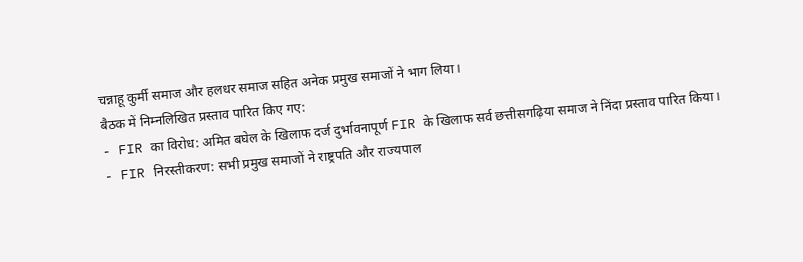चन्नाहू कुर्मी समाज और हलधर समाज सहित अनेक प्रमुख समाजों ने भाग लिया।
बैठक में निम्नलिखित प्रस्ताव पारित किए गए:
- FIR का विरोध: अमित बघेल के खिलाफ दर्ज दुर्भावनापूर्ण FIR के खिलाफ सर्व छत्तीसगढ़िया समाज ने निंदा प्रस्ताव पारित किया।
- FIR निरस्तीकरण: सभी प्रमुख समाजों ने राष्ट्रपति और राज्यपाल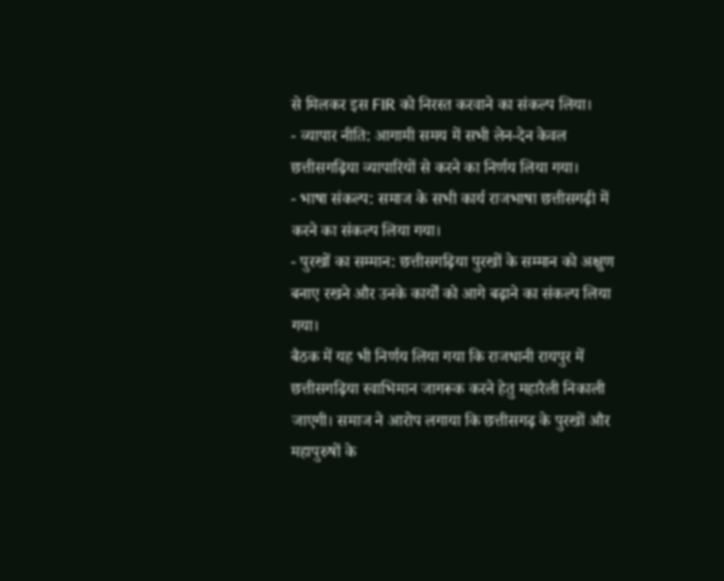से मिलकर इस FIR को निरस्त करवाने का संकल्प लिया।
- व्यापार नीति: आगामी समय में सभी लेन-देन केवल छत्तीसगढ़िया व्यापारियों से करने का निर्णय लिया गया।
- भाषा संकल्प: समाज के सभी कार्य राजभाषा छत्तीसगढ़ी में करने का संकल्प लिया गया।
- पुरखों का सम्मान: छत्तीसगढ़िया पुरखों के सम्मान को अक्षुण बनाए रखने और उनके कार्यों को आगे बढ़ाने का संकल्प लिया गया।
बैठक में यह भी निर्णय लिया गया कि राजधानी रायपुर में छत्तीसगढ़िया स्वाभिमान जागरूक करने हेतु महारैली निकाली जाएगी। समाज ने आरोप लगाया कि छत्तीसगढ़ के पुरखों और महापुरुषों के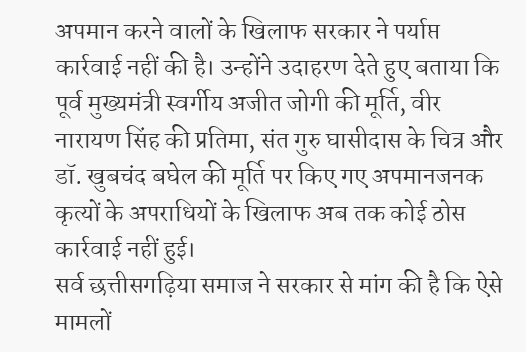अपमान करने वालों के खिलाफ सरकार ने पर्याप्त कार्रवाई नहीं की है। उन्होंने उदाहरण देते हुए बताया कि पूर्व मुख्यमंत्री स्वर्गीय अजीत जोगी की मूर्ति, वीर नारायण सिंह की प्रतिमा, संत गुरु घासीदास के चित्र और डॉ. खुबचंद बघेल की मूर्ति पर किए गए अपमानजनक कृत्यों के अपराधियों के खिलाफ अब तक कोई ठोस कार्रवाई नहीं हुई।
सर्व छत्तीसगढ़िया समाज ने सरकार से मांग की है कि ऐसे मामलों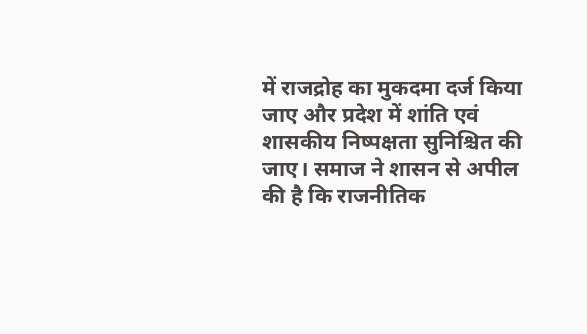में राजद्रोह का मुकदमा दर्ज किया जाए और प्रदेश में शांति एवं शासकीय निष्पक्षता सुनिश्चित की जाए। समाज ने शासन से अपील की है कि राजनीतिक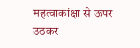महत्वाकांक्षा से ऊपर उठकर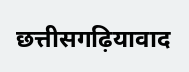छत्तीसगढ़ियावाद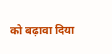को बढ़ावा दिया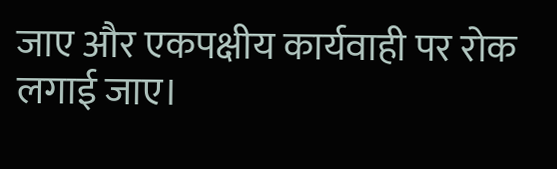जाए और एकपक्षीय कार्यवाही पर रोक लगाई जाए।